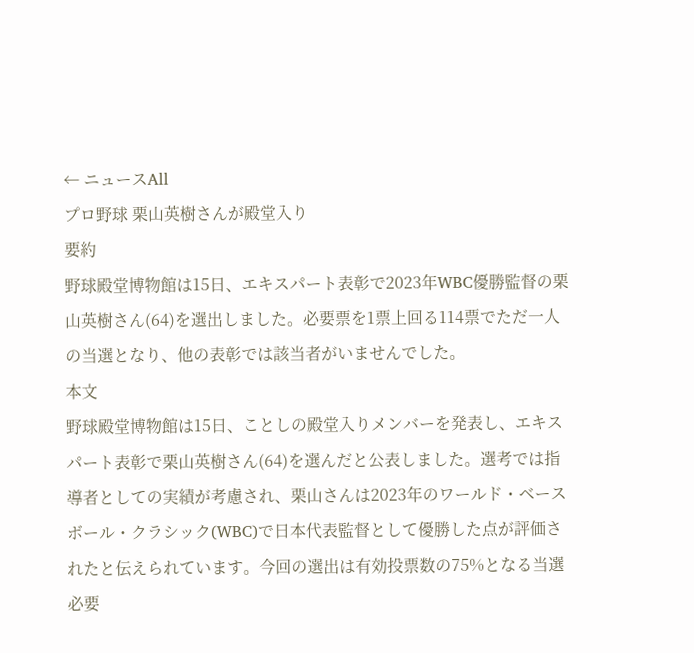← ニュースAll
プロ野球 栗山英樹さんが殿堂入り
要約
野球殿堂博物館は15日、エキスパート表彰で2023年WBC優勝監督の栗山英樹さん(64)を選出しました。必要票を1票上回る114票でただ一人の当選となり、他の表彰では該当者がいませんでした。
本文
野球殿堂博物館は15日、ことしの殿堂入りメンバーを発表し、エキスパート表彰で栗山英樹さん(64)を選んだと公表しました。選考では指導者としての実績が考慮され、栗山さんは2023年のワールド・ベースボール・クラシック(WBC)で日本代表監督として優勝した点が評価されたと伝えられています。今回の選出は有効投票数の75%となる当選必要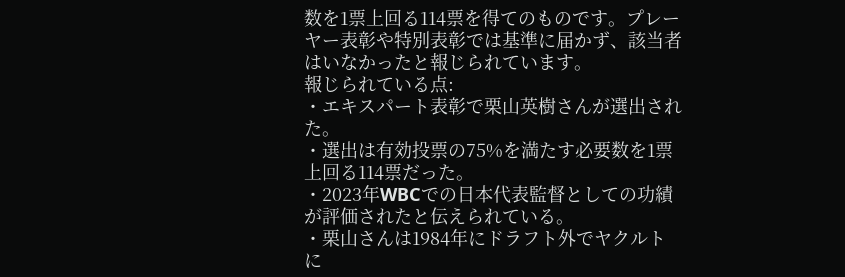数を1票上回る114票を得てのものです。プレーヤー表彰や特別表彰では基準に届かず、該当者はいなかったと報じられています。
報じられている点:
・エキスパート表彰で栗山英樹さんが選出された。
・選出は有効投票の75%を満たす必要数を1票上回る114票だった。
・2023年WBCでの日本代表監督としての功績が評価されたと伝えられている。
・栗山さんは1984年にドラフト外でヤクルトに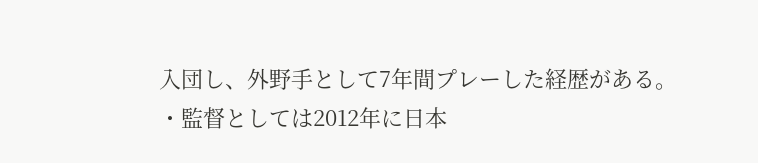入団し、外野手として7年間プレーした経歴がある。
・監督としては2012年に日本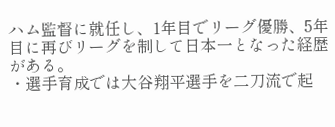ハム監督に就任し、1年目でリーグ優勝、5年目に再びリーグを制して日本一となった経歴がある。
・選手育成では大谷翔平選手を二刀流で起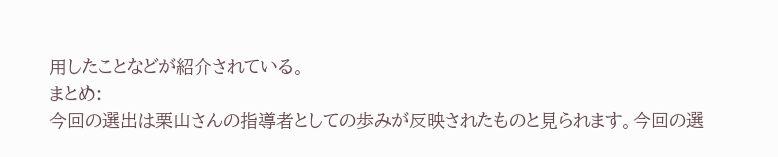用したことなどが紹介されている。
まとめ:
今回の選出は栗山さんの指導者としての歩みが反映されたものと見られます。今回の選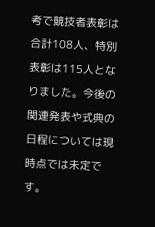考で競技者表彰は合計108人、特別表彰は115人となりました。今後の関連発表や式典の日程については現時点では未定です。